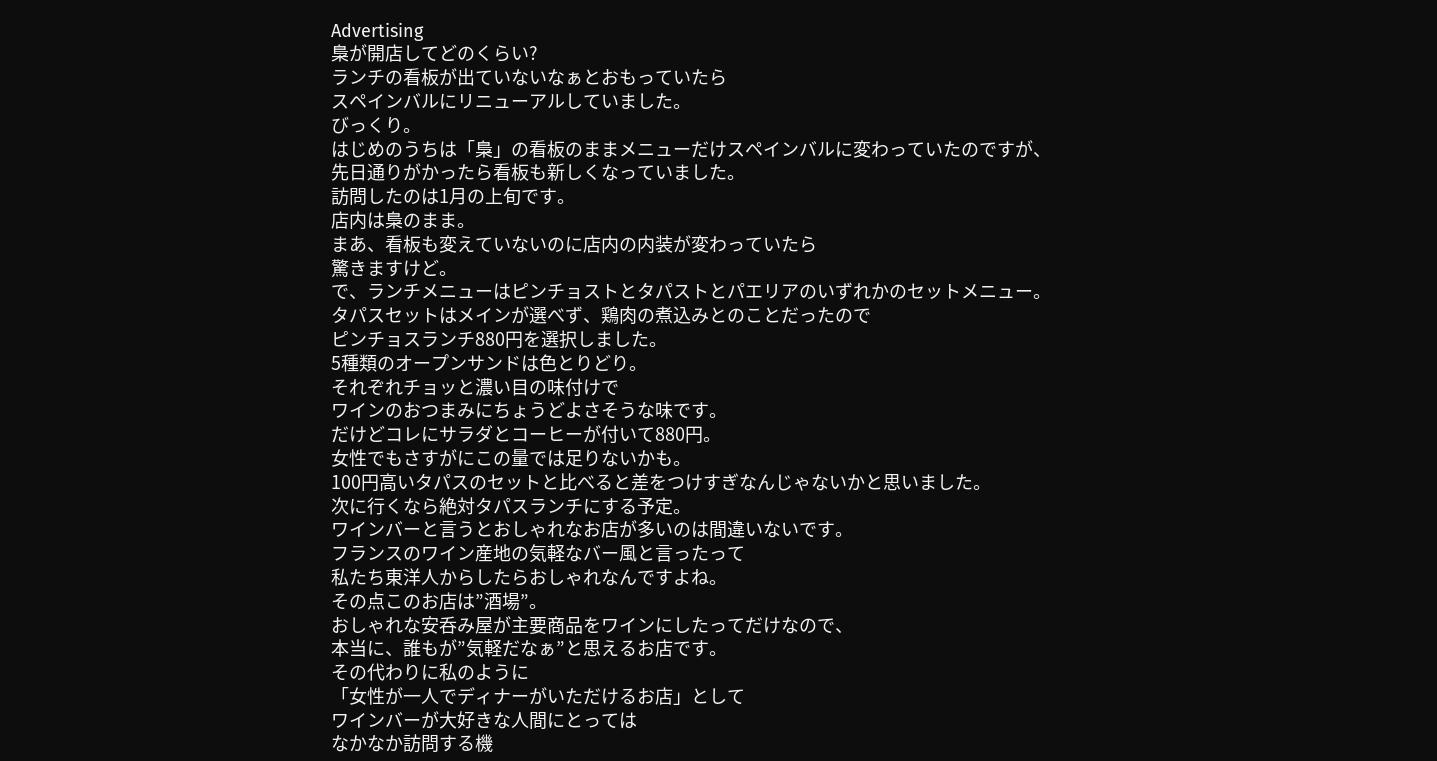Advertising
梟が開店してどのくらい?
ランチの看板が出ていないなぁとおもっていたら
スペインバルにリニューアルしていました。
びっくり。
はじめのうちは「梟」の看板のままメニューだけスペインバルに変わっていたのですが、
先日通りがかったら看板も新しくなっていました。
訪問したのは1月の上旬です。
店内は梟のまま。
まあ、看板も変えていないのに店内の内装が変わっていたら
驚きますけど。
で、ランチメニューはピンチョストとタパストとパエリアのいずれかのセットメニュー。
タパスセットはメインが選べず、鶏肉の煮込みとのことだったので
ピンチョスランチ880円を選択しました。
5種類のオープンサンドは色とりどり。
それぞれチョッと濃い目の味付けで
ワインのおつまみにちょうどよさそうな味です。
だけどコレにサラダとコーヒーが付いて880円。
女性でもさすがにこの量では足りないかも。
100円高いタパスのセットと比べると差をつけすぎなんじゃないかと思いました。
次に行くなら絶対タパスランチにする予定。
ワインバーと言うとおしゃれなお店が多いのは間違いないです。
フランスのワイン産地の気軽なバー風と言ったって
私たち東洋人からしたらおしゃれなんですよね。
その点このお店は”酒場”。
おしゃれな安呑み屋が主要商品をワインにしたってだけなので、
本当に、誰もが”気軽だなぁ”と思えるお店です。
その代わりに私のように
「女性が一人でディナーがいただけるお店」として
ワインバーが大好きな人間にとっては
なかなか訪問する機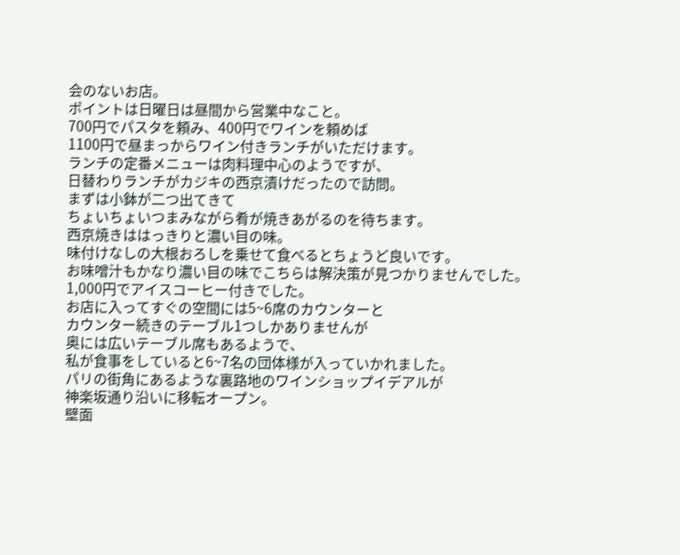会のないお店。
ポイントは日曜日は昼間から営業中なこと。
700円でパスタを頼み、400円でワインを頼めば
1100円で昼まっからワイン付きランチがいただけます。
ランチの定番メニューは肉料理中心のようですが、
日替わりランチがカジキの西京漬けだったので訪問。
まずは小鉢が二つ出てきて
ちょいちょいつまみながら肴が焼きあがるのを待ちます。
西京焼きははっきりと濃い目の味。
味付けなしの大根おろしを乗せて食べるとちょうど良いです。
お味噌汁もかなり濃い目の味でこちらは解決策が見つかりませんでした。
1,000円でアイスコーヒー付きでした。
お店に入ってすぐの空間には5~6席のカウンターと
カウンター続きのテーブル1つしかありませんが
奥には広いテーブル席もあるようで、
私が食事をしていると6~7名の団体様が入っていかれました。
パリの街角にあるような裏路地のワインショップイデアルが
神楽坂通り沿いに移転オープン。
壁面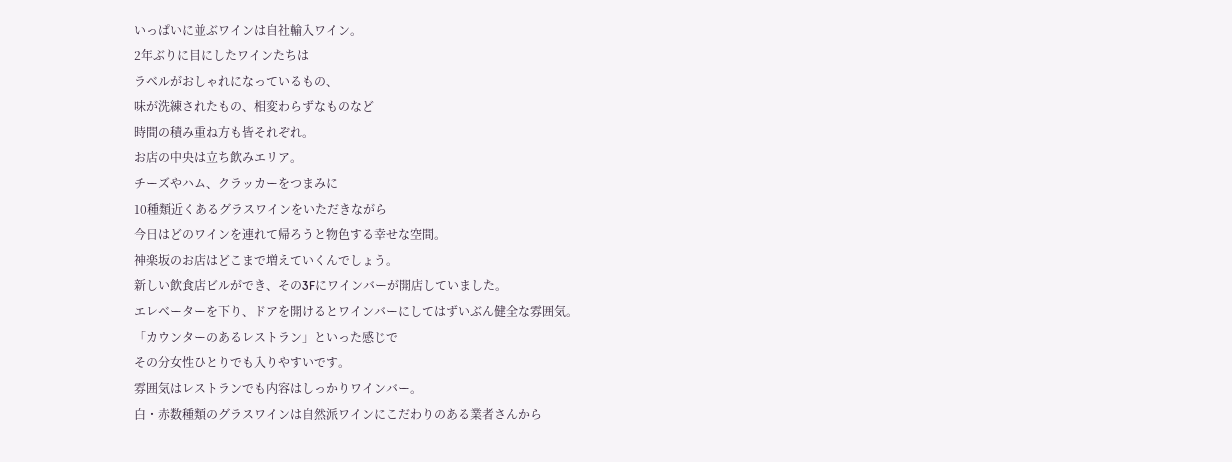いっぱいに並ぶワインは自社輸入ワイン。
2年ぶりに目にしたワインたちは
ラベルがおしゃれになっているもの、
味が洗練されたもの、相変わらずなものなど
時間の積み重ね方も皆それぞれ。
お店の中央は立ち飲みエリア。
チーズやハム、クラッカーをつまみに
10種類近くあるグラスワインをいただきながら
今日はどのワインを連れて帰ろうと物色する幸せな空間。
神楽坂のお店はどこまで増えていくんでしょう。
新しい飲食店ビルができ、その3Fにワインバーが開店していました。
エレベーターを下り、ドアを開けるとワインバーにしてはずいぶん健全な雰囲気。
「カウンターのあるレストラン」といった感じで
その分女性ひとりでも入りやすいです。
雰囲気はレストランでも内容はしっかりワインバー。
白・赤数種類のグラスワインは自然派ワインにこだわりのある業者さんから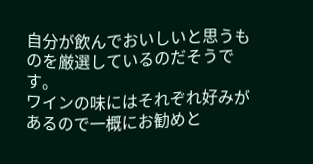自分が飲んでおいしいと思うものを厳選しているのだそうです。
ワインの味にはそれぞれ好みがあるので一概にお勧めと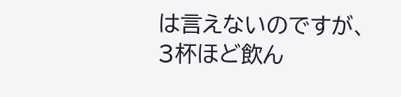は言えないのですが、
3杯ほど飲ん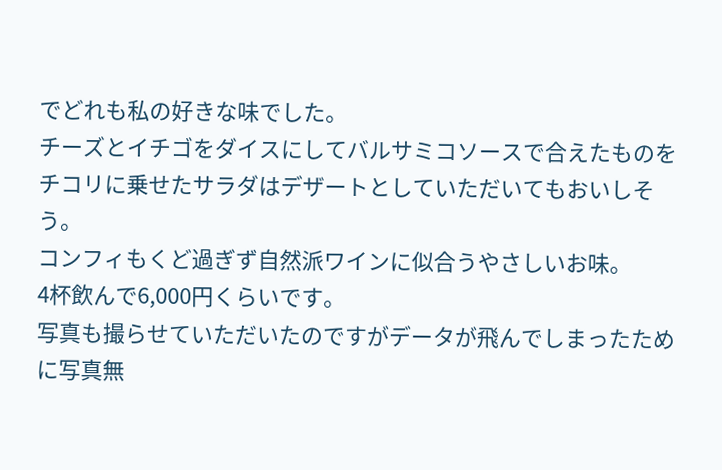でどれも私の好きな味でした。
チーズとイチゴをダイスにしてバルサミコソースで合えたものを
チコリに乗せたサラダはデザートとしていただいてもおいしそう。
コンフィもくど過ぎず自然派ワインに似合うやさしいお味。
4杯飲んで6,000円くらいです。
写真も撮らせていただいたのですがデータが飛んでしまったために写真無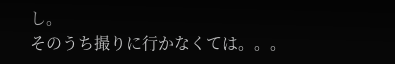し。
そのうち撮りに行かなくては。。。